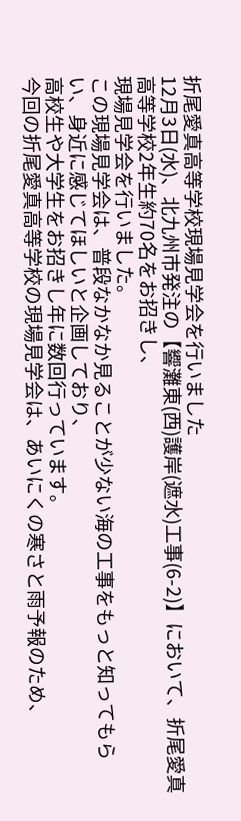折尾愛真高等学校現場見学会を行いました
12月3日(水)、北九州市発注の【響灘東(西)護岸(遮水)工事(6-2)】において、折尾愛真高等学校2年生約70名をお招きし、
現場見学会を行いました。
この現場見学会は、普段なかなか見ることが少ない海の工事をもっと知ってもらい、身近に感じてほしいと企画しており、
高校生や大学生をお招きし年に数回行っています。
今回の折尾愛真高等学校の現場見学会は、あいにくの寒さと雨予報のため、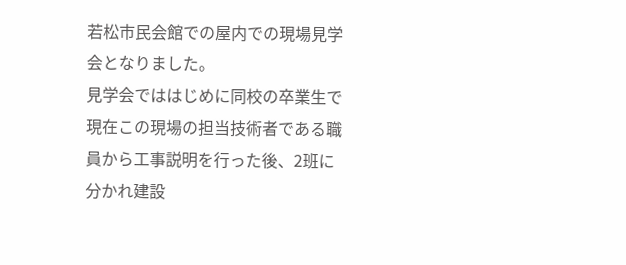若松市民会館での屋内での現場見学会となりました。
見学会でははじめに同校の卒業生で現在この現場の担当技術者である職員から工事説明を行った後、2班に分かれ建設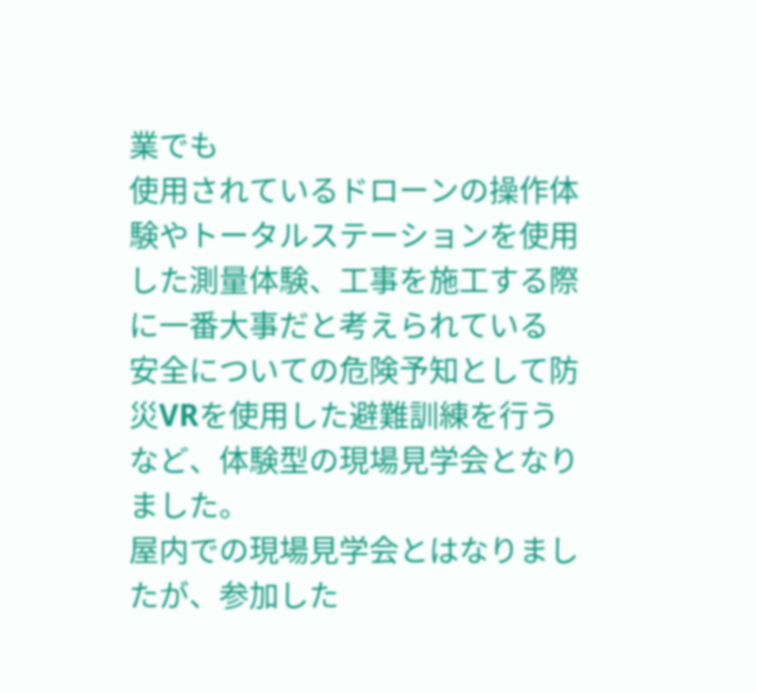業でも
使用されているドローンの操作体験やトータルステーションを使用した測量体験、工事を施工する際に一番大事だと考えられている
安全についての危険予知として防災VRを使用した避難訓練を行うなど、体験型の現場見学会となりました。
屋内での現場見学会とはなりましたが、参加した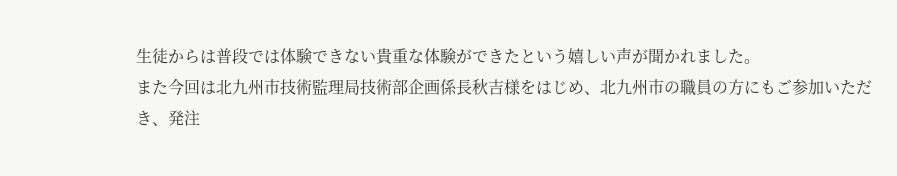生徒からは普段では体験できない貴重な体験ができたという嬉しい声が聞かれました。
また今回は北九州市技術監理局技術部企画係長秋吉様をはじめ、北九州市の職員の方にもご参加いただき、発注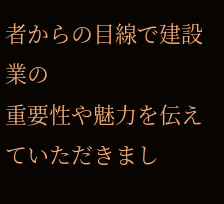者からの目線で建設業の
重要性や魅力を伝えていただきまし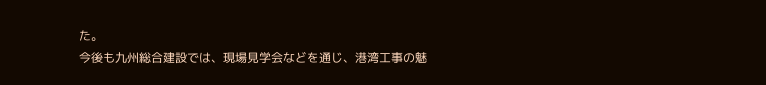た。
今後も九州総合建設では、現場見学会などを通じ、港湾工事の魅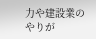力や建設業のやりが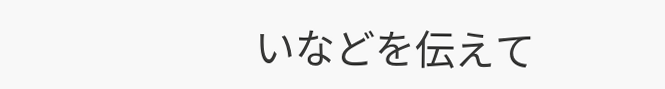いなどを伝えて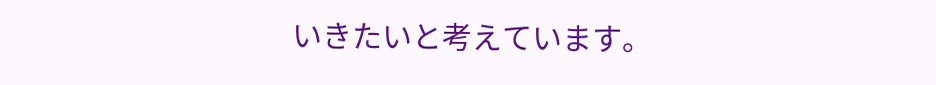いきたいと考えています。